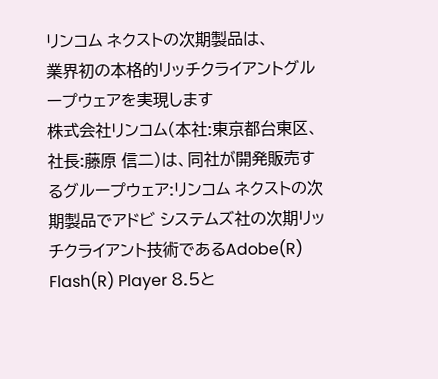リンコム ネクストの次期製品は、
業界初の本格的リッチクライアントグループウェアを実現します
株式会社リンコム(本社:東京都台東区、社長:藤原 信二)は、同社が開発販売するグループウェア:リンコム ネクストの次期製品でアドビ システムズ社の次期リッチクライアント技術であるAdobe(R) Flash(R) Player 8.5と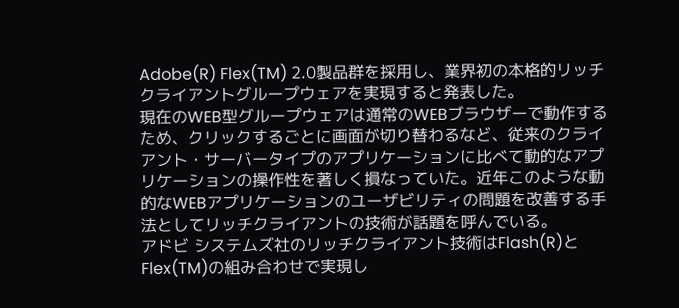Adobe(R) Flex(TM) 2.0製品群を採用し、業界初の本格的リッチクライアントグループウェアを実現すると発表した。
現在のWEB型グループウェアは通常のWEBブラウザーで動作するため、クリックするごとに画面が切り替わるなど、従来のクライアント・サーバータイプのアプリケーションに比べて動的なアプリケーションの操作性を著しく損なっていた。近年このような動的なWEBアプリケーションのユーザビリティの問題を改善する手法としてリッチクライアントの技術が話題を呼んでいる。
アドビ システムズ社のリッチクライアント技術はFlash(R)とFlex(TM)の組み合わせで実現し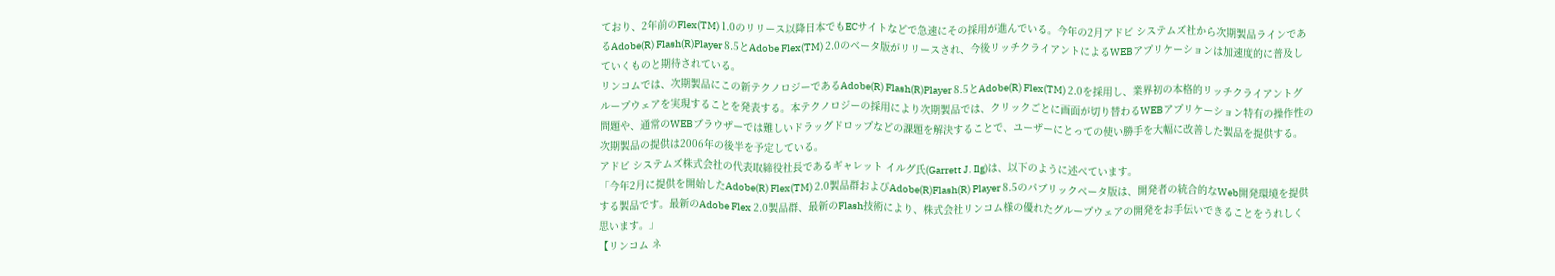ており、2年前のFlex(TM) 1.0のリリース以降日本でもECサイトなどで急速にその採用が進んでいる。今年の2月アドビ システムズ社から次期製品ラインであるAdobe(R) Flash(R)Player 8.5とAdobe Flex(TM) 2.0のベータ版がリリースされ、今後リッチクライアントによるWEBアプリケーションは加速度的に普及していくものと期待されている。
リンコムでは、次期製品にこの新テクノロジーであるAdobe(R) Flash(R)Player 8.5とAdobe(R) Flex(TM) 2.0を採用し、業界初の本格的リッチクライアントグループウェアを実現することを発表する。本テクノロジーの採用により次期製品では、クリックごとに画面が切り替わるWEBアプリケーション特有の操作性の問題や、通常のWEBブラウザーでは難しいドラッグドロップなどの課題を解決することで、ユーザーにとっての使い勝手を大幅に改善した製品を提供する。
次期製品の提供は2006年の後半を予定している。
アドビ システムズ株式会社の代表取締役社長であるギャレット イルグ氏(Garrett J. Ilg)は、以下のように述べています。
「今年2月に提供を開始したAdobe(R) Flex(TM) 2.0製品群およびAdobe(R)Flash(R) Player 8.5のパブリックベータ版は、開発者の統合的なWeb開発環境を提供する製品です。最新のAdobe Flex 2.0製品群、最新のFlash技術により、株式会社リンコム様の優れたグループウェアの開発をお手伝いできることをうれしく思います。」
【リンコム ネ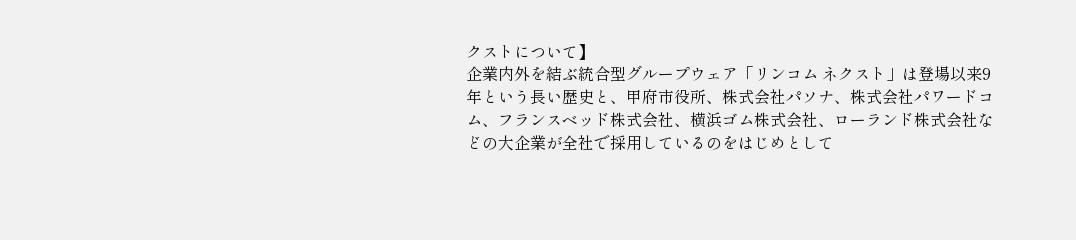クストについて】
企業内外を結ぶ統合型グループウェア「リンコム ネクスト」は登場以来9年という長い歴史と、甲府市役所、株式会社パソナ、株式会社パワードコム、フランスベッド株式会社、横浜ゴム株式会社、ローランド株式会社などの大企業が全社で採用しているのをはじめとして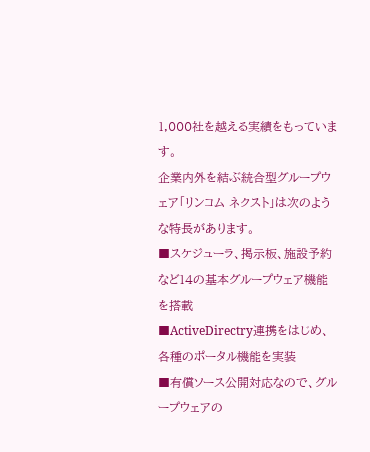1,000社を越える実績をもっています。
企業内外を結ぶ統合型グループウェア「リンコム ネクスト」は次のような特長があります。
■スケジューラ、掲示板、施設予約など14の基本グループウェア機能を搭載
■ActiveDirectry連携をはじめ、各種のポータル機能を実装
■有償ソース公開対応なので、グループウェアの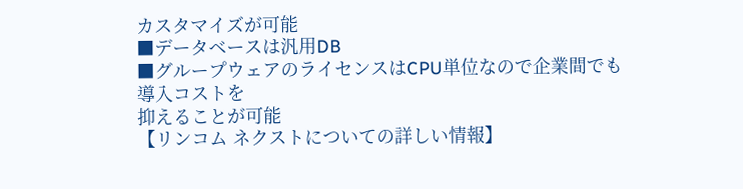カスタマイズが可能
■データベースは汎用DB
■グループウェアのライセンスはCPU単位なので企業間でも導入コストを
抑えることが可能
【リンコム ネクストについての詳しい情報】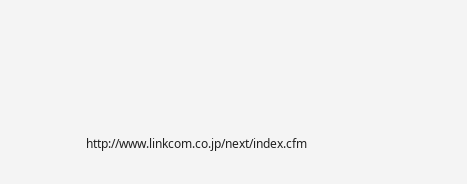http://www.linkcom.co.jp/next/index.cfm